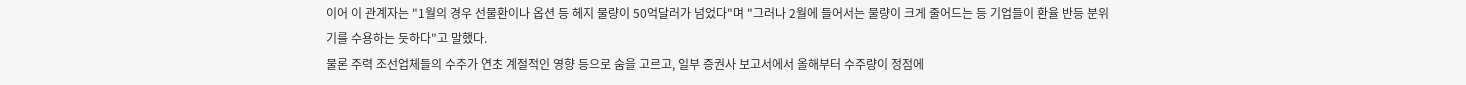이어 이 관계자는 "1월의 경우 선물환이나 옵션 등 헤지 물량이 50억달러가 넘었다"며 "그러나 2월에 들어서는 물량이 크게 줄어드는 등 기업들이 환율 반등 분위기를 수용하는 듯하다"고 말했다.
물론 주력 조선업체들의 수주가 연초 계절적인 영향 등으로 숨을 고르고, 일부 증권사 보고서에서 올해부터 수주량이 정점에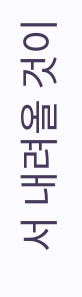서 내려올 것이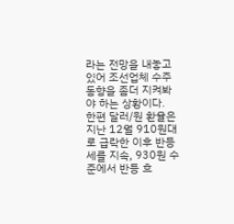라는 전망을 내놓고 있어 조선업체 수주 동향을 좀더 지켜봐야 하는 상황이다.
한편 달러/원 환율은 지난 12월 910원대로 급락한 이후 반등세를 지속, 930원 수준에서 반등 흐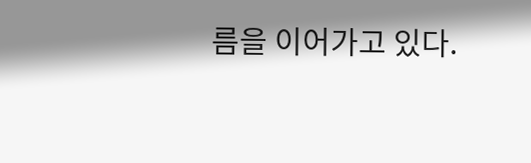름을 이어가고 있다.